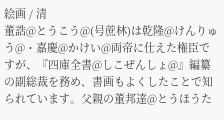絵画 / 清
董誥@とうこう@(号蔗林)は乾隆@けんりゅう@・嘉慶@かけい@両帝に仕えた権臣ですが、『四庫全書@しこぜんしょ@』編纂の副総裁を務め、書画もよくしたことで知られています。父親の董邦達@とうほうた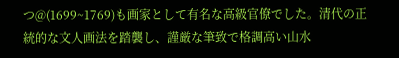つ@(1699~1769)も画家として有名な高級官僚でした。清代の正統的な文人画法を踏襲し、謹厳な筆致で格調高い山水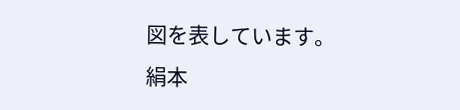図を表しています。
絹本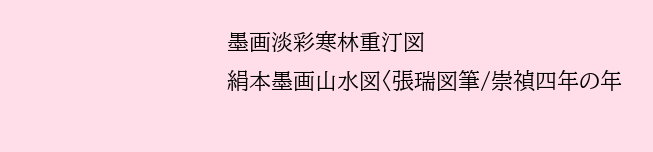墨画淡彩寒林重汀図
絹本墨画山水図〈張瑞図筆/崇禎四年の年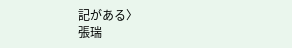記がある〉
張瑞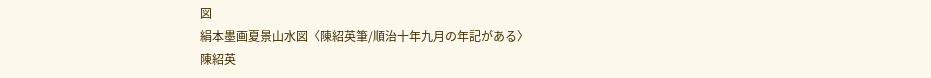図
絹本墨画夏景山水図〈陳紹英筆/順治十年九月の年記がある〉
陳紹英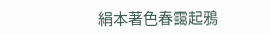絹本著色春靄起鴉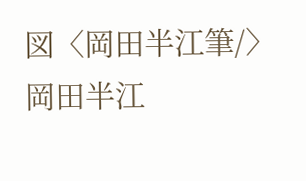図〈岡田半江筆/〉
岡田半江